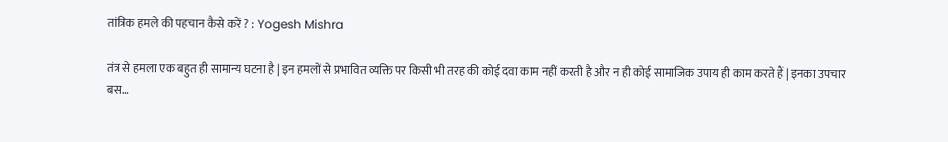तांत्रिक हमले की पहचान कैसे करें ? : Yogesh Mishra

तंत्र से हमला एक बहुत ही सामान्य घटना है | इन हमलों से प्रभावित व्यक्ति पर किसी भी तरह की कोई दवा काम नहीं करती है और न ही कोई सामाजिक उपाय ही काम करते हैं | इनका उपचार बस…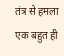तंत्र से हमला एक बहुत ही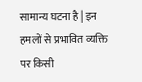सामान्य घटना है | इन हमलों से प्रभावित व्यक्ति पर किसी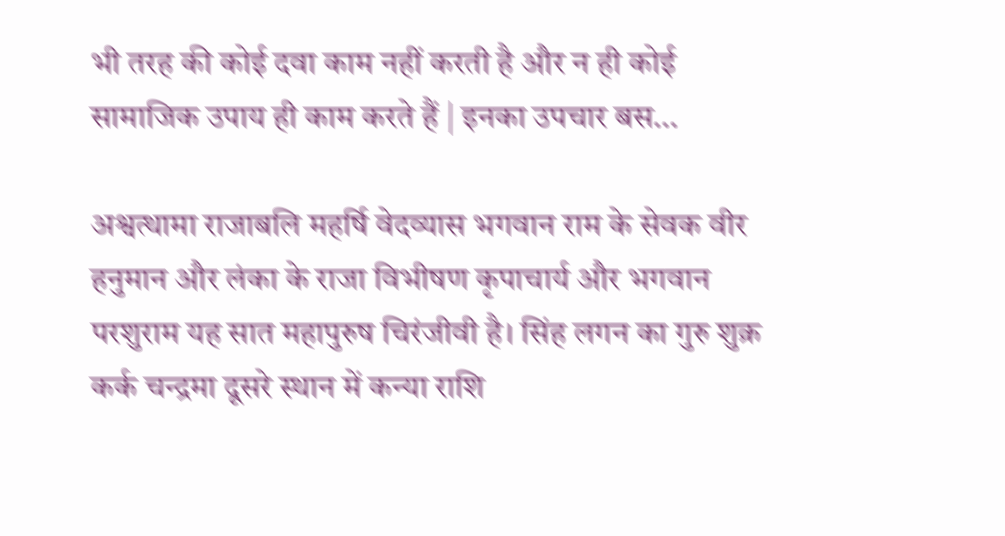भी तरह की कोई दवा काम नहीं करती है और न ही कोई सामाजिक उपाय ही काम करते हैं | इनका उपचार बस…

अश्वत्थामा राजाबलि महर्षि वेदव्यास भगवान राम के सेवक वीर हनुमान और लंका के राजा विभीषण कृपाचार्य और भगवान परशुराम यह सात महापुरुष चिरंजीवी है। सिंह लगन का गुरु शुक्र कर्क चन्द्रमा दूसरे स्थान में कन्या राशि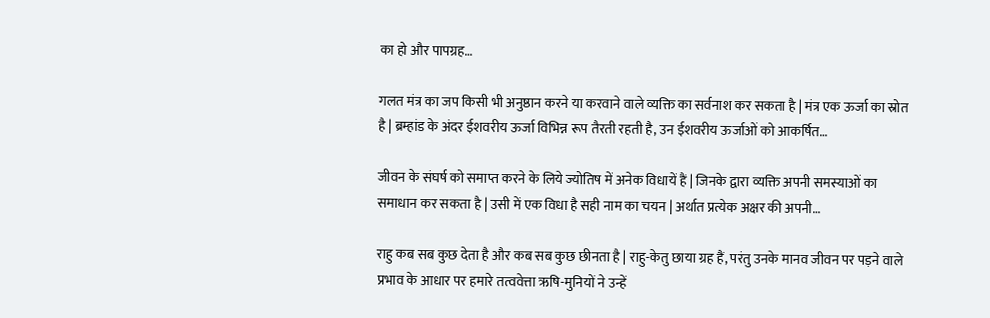का हो और पापग्रह…

गलत मंत्र का जप किसी भी अनुष्ठान करने या करवाने वाले व्यक्ति का सर्वनाश कर सकता है | मंत्र एक ऊर्जा का स्रोत है | ब्रम्हांड के अंदर ईशवरीय ऊर्जा विभिन्न रूप तैरती रहती है, उन ईशवरीय ऊर्जाओं को आकर्षित…

जीवन के संघर्ष को समाप्त करने के लिये ज्योतिष में अनेक विधायें हैं | जिनके द्वारा व्यक्ति अपनी समस्याओं का समाधान कर सकता है | उसी में एक विधा है सही नाम का चयन | अर्थात प्रत्येक अक्षर की अपनी…

राहु कब सब कुछ देता है और कब सब कुछ छीनता है | राहु-केतु छाया ग्रह हैं, परंतु उनके मानव जीवन पर पड़ने वाले प्रभाव के आधार पर हमारे तत्ववेत्ता ऋषि-मुनियों ने उन्हें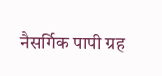नैसर्गिक पापी ग्रह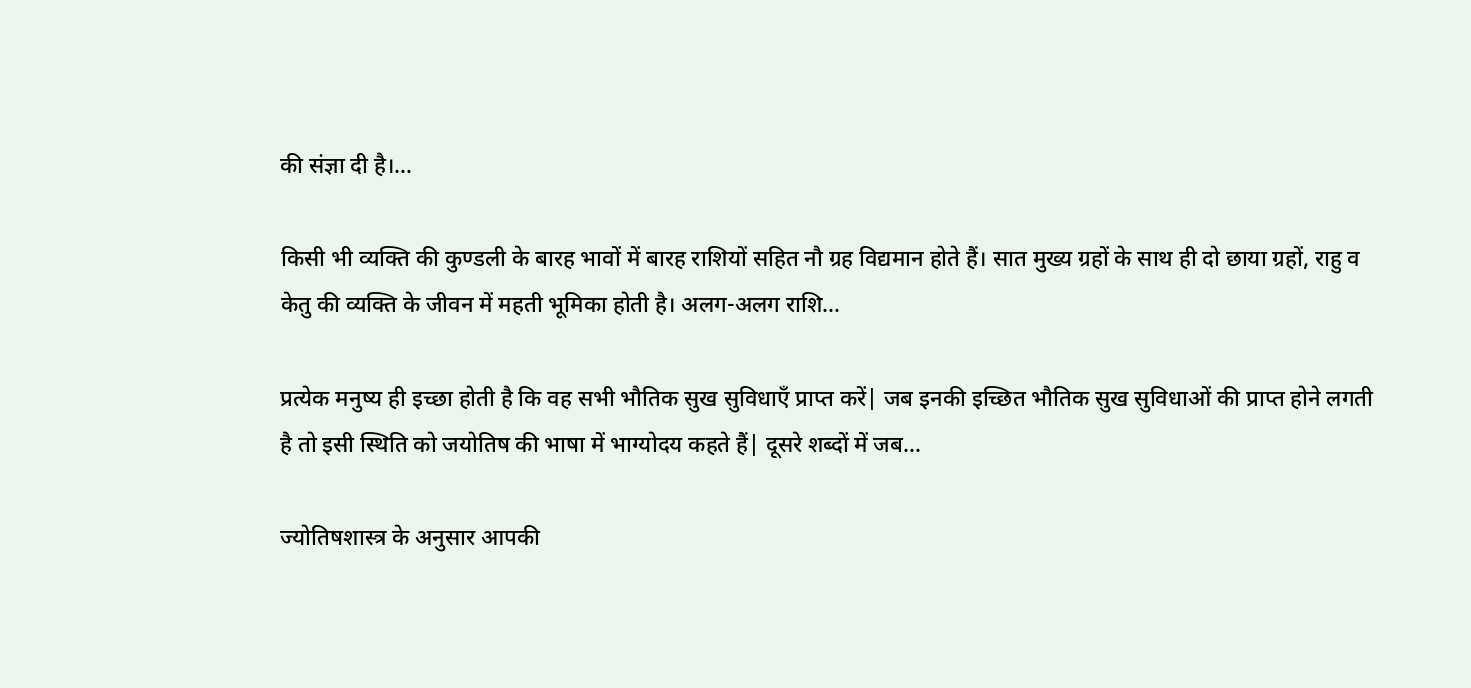की संज्ञा दी है।…

किसी भी व्यक्ति की कुण्डली के बारह भावों में बारह राशियों सहित नौ ग्रह विद्यमान होते हैं। सात मुख्य ग्रहों के साथ ही दो छाया ग्रहों, राहु व केतु की व्यक्ति के जीवन में महती भूमिका होती है। अलग-अलग राशि…

प्रत्येक मनुष्य ही इच्छा होती है कि वह सभी भौतिक सुख सुविधाएँ प्राप्त करें| जब इनकी इच्छित भौतिक सुख सुविधाओं की प्राप्त होने लगती है तो इसी स्थिति को जयोतिष की भाषा में भाग्योदय कहते हैं| दूसरे शब्दों में जब…

ज्योतिषशास्त्र के अनुसार आपकी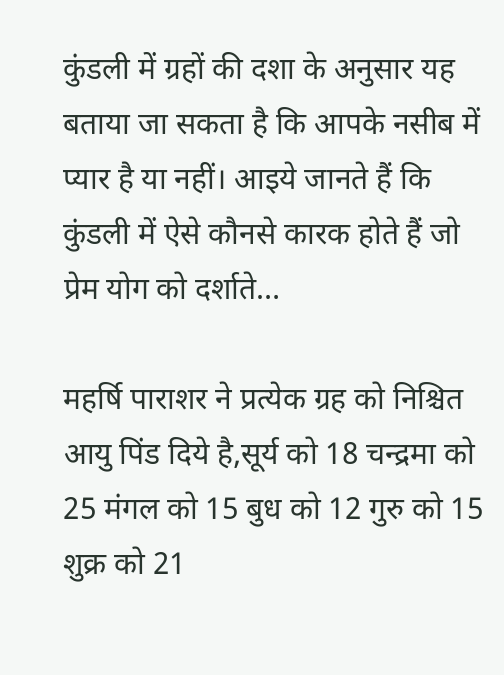कुंडली में ग्रहों की दशा के अनुसार यह बताया जा सकता है कि आपके नसीब में प्यार है या नहीं। आइये जानते हैं कि कुंडली में ऐसे कौनसे कारक होते हैं जो प्रेम योग को दर्शाते…

महर्षि पाराशर ने प्रत्येक ग्रह को निश्चित आयु पिंड दिये है,सूर्य को 18 चन्द्रमा को 25 मंगल को 15 बुध को 12 गुरु को 15 शुक्र को 21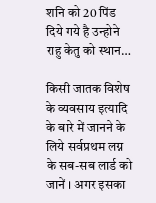शनि को 20 पिंड दिये गये है उन्होने राहु केतु को स्थान…

किसी जातक विशेष के व्यवसाय इत्यादि के बारे में जानने के लिये सर्वप्रथम लग्न के सब-सब लार्ड को जानें । अगर इसका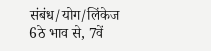संबंध/योग/लिंकेज 6ठे भाव से, 7वें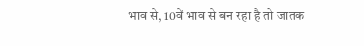भाव से, 10वें भाव से बन रहा है तो जातक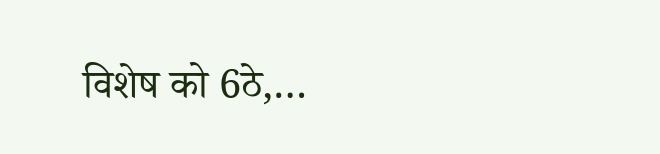विशेष को 6ठे,…